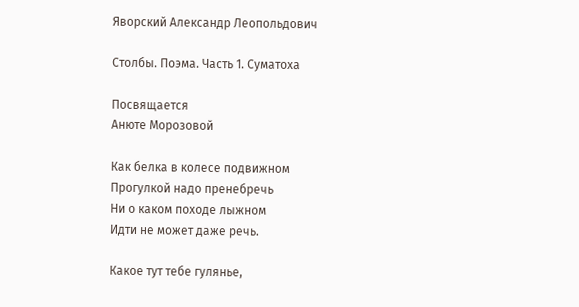Яворский Александр Леопольдович

Столбы. Поэма. Часть 1. Суматоха

Посвящается
Анюте Морозовой

Как белка в колесе подвижном
Прогулкой надо пренебречь
Ни о каком походе лыжном
Идти не может даже речь.

Какое тут тебе гулянье,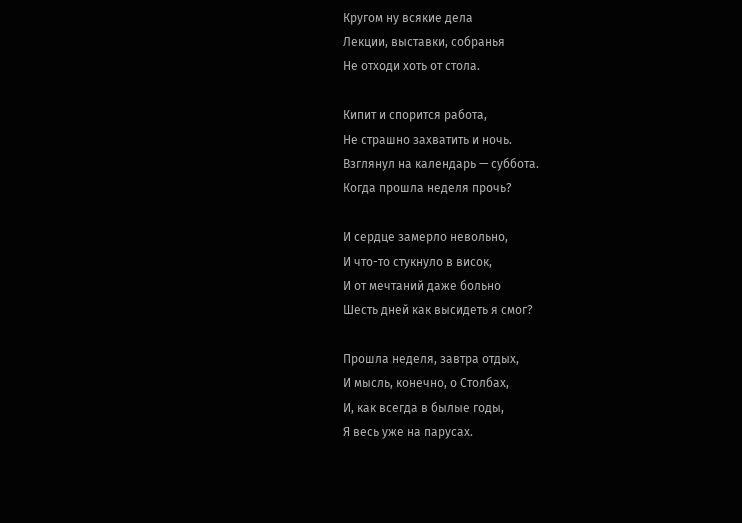Кругом ну всякие дела
Лекции, выставки, собранья
Не отходи хоть от стола.

Кипит и спорится работа,
Не страшно захватить и ночь.
Взглянул на календарь — суббота.
Когда прошла неделя прочь?

И сердце замерло невольно,
И что-то стукнуло в висок,
И от мечтаний даже больно
Шесть дней как высидеть я смог?

Прошла неделя, завтра отдых,
И мысль, конечно, о Столбах,
И, как всегда в былые годы,
Я весь уже на парусах.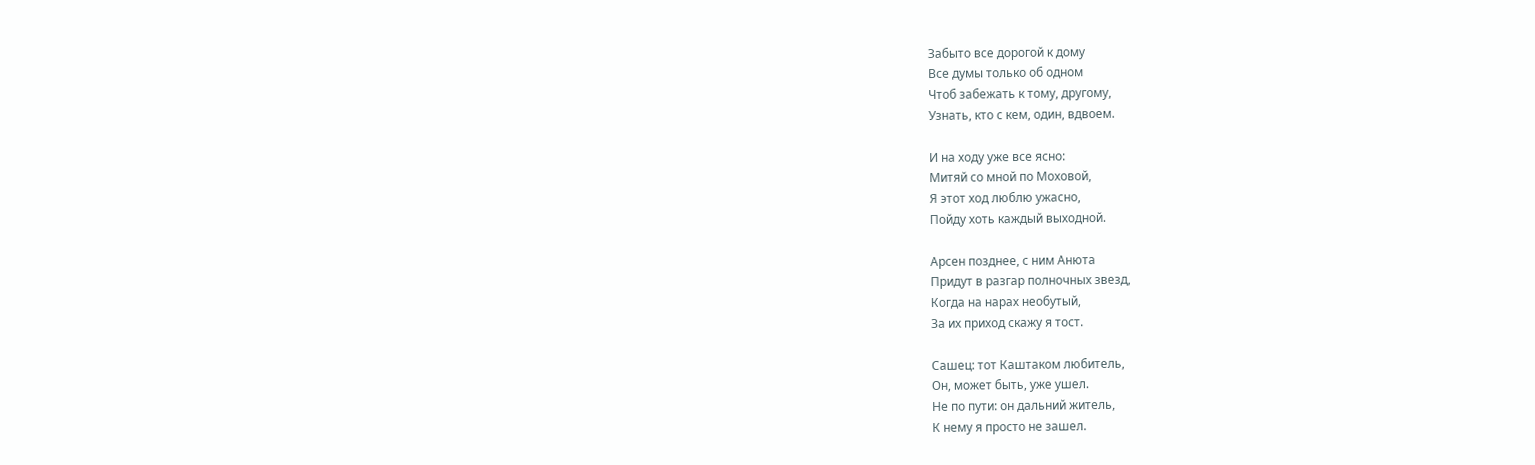Забыто все дорогой к дому
Все думы только об одном
Чтоб забежать к тому, другому,
Узнать, кто с кем, один, вдвоем.

И на ходу уже все ясно:
Митяй со мной по Моховой,
Я этот ход люблю ужасно,
Пойду хоть каждый выходной.

Арсен позднее, с ним Анюта
Придут в разгар полночных звезд,
Когда на нарах необутый,
За их приход скажу я тост.

Сашец: тот Каштаком любитель,
Он, может быть, уже ушел.
Не по пути: он дальний житель,
К нему я просто не зашел.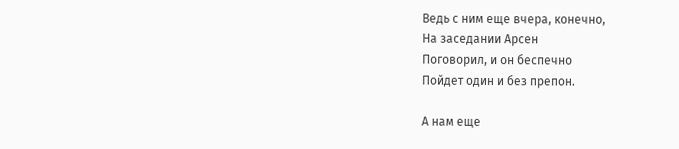Ведь с ним еще вчера, конечно,
На заседании Арсен
Поговорил, и он беспечно
Пойдет один и без препон.

А нам еще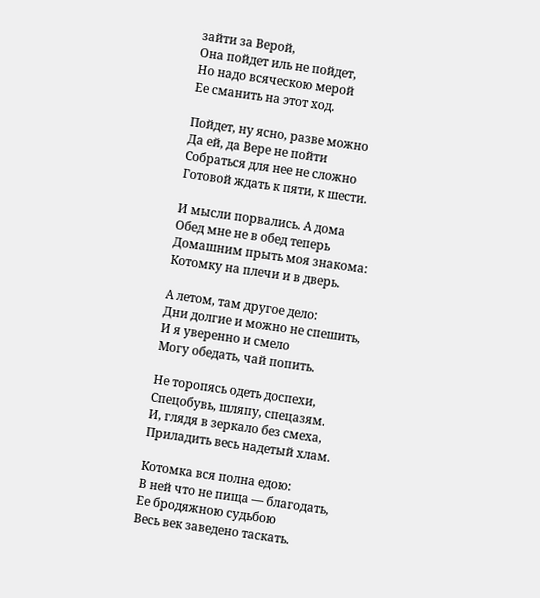зайти за Верой,
Она пойдет иль не пойдет,
Но надо всяческою мерой
Ее сманить на этот ход.

Пойдет, ну ясно, разве можно
Да ей, да Вере не пойти
Собраться для нее не сложно
Готовой ждать к пяти, к шести.

И мысли порвались. А дома
Обед мне не в обед теперь
Домашним прыть моя знакома:
Котомку на плечи и в дверь.

А летом, там другое дело:
Дни долгие и можно не спешить,
И я уверенно и смело
Могу обедать, чай попить.

Не торопясь одеть доспехи,
Спецобувь, шляпу, спецазям.
И, глядя в зеркало без смеха,
Приладить весь надетый хлам.

Котомка вся полна едою:
В ней что не пища — благодать,
Ее бродяжною судьбою
Весь век заведено таскать.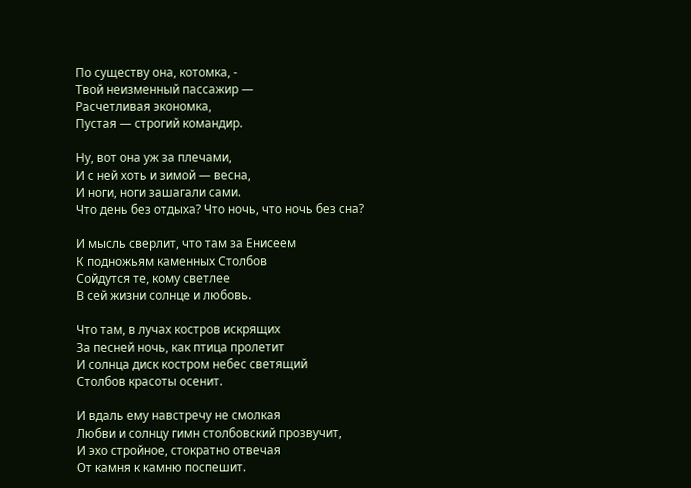По существу она, котомка, -
Твой неизменный пассажир —
Расчетливая экономка,
Пустая — строгий командир.

Ну, вот она уж за плечами,
И с ней хоть и зимой — весна,
И ноги, ноги зашагали сами.
Что день без отдыха? Что ночь, что ночь без сна?

И мысль сверлит, что там за Енисеем
К подножьям каменных Столбов
Сойдутся те, кому светлее
В сей жизни солнце и любовь.

Что там, в лучах костров искрящих
За песней ночь, как птица пролетит
И солнца диск костром небес светящий
Столбов красоты осенит.

И вдаль ему навстречу не смолкая
Любви и солнцу гимн столбовский прозвучит,
И эхо стройное, стократно отвечая
От камня к камню поспешит.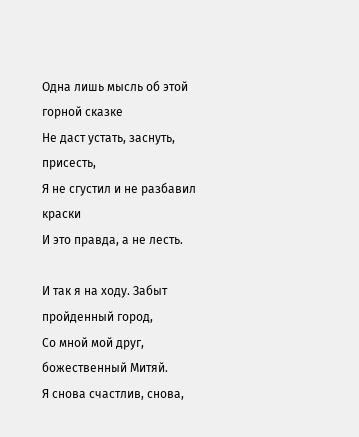Одна лишь мысль об этой горной сказке
Не даст устать, заснуть, присесть,
Я не сгустил и не разбавил краски
И это правда, а не лесть.

И так я на ходу. Забыт пройденный город,
Со мной мой друг, божественный Митяй.
Я снова счастлив, снова,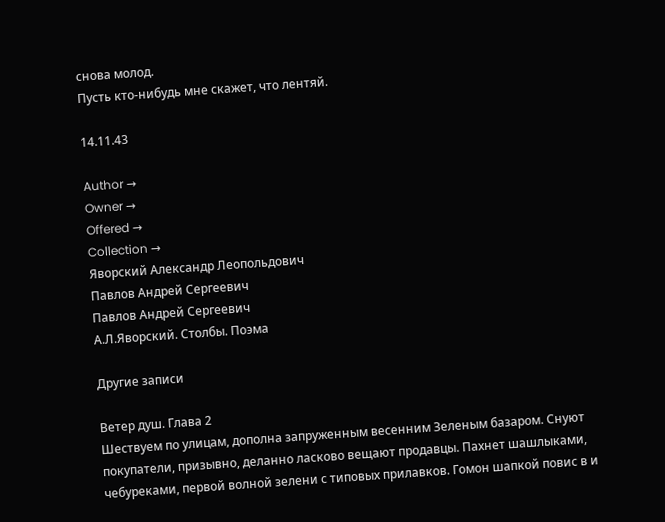снова молод.
Пусть кто-нибудь мне скажет, что лентяй.

14.11.43

Author →
Owner →
Offered →
Collection →
Яворский Александр Леопольдович
Павлов Андрей Сергеевич
Павлов Андрей Сергеевич
А.Л.Яворский. Столбы. Поэма

Другие записи

Ветер душ. Глава 2
Шествуем по улицам, дополна запруженным весенним Зеленым базаром. Снуют покупатели, призывно, деланно ласково вещают продавцы. Пахнет шашлыками, чебуреками, первой волной зелени с типовых прилавков. Гомон шапкой повис в и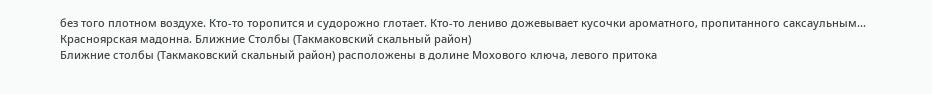без того плотном воздухе. Кто-то торопится и судорожно глотает. Кто-то лениво дожевывает кусочки ароматного, пропитанного саксаульным...
Красноярская мадонна. Ближние Столбы (Такмаковский скальный район)
Ближние столбы (Такмаковский скальный район) расположены в долине Мохового ключа, левого притока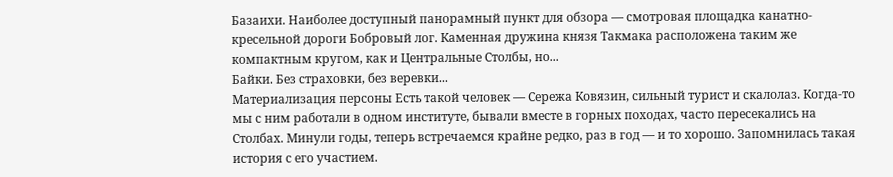Базаихи. Наиболее доступный панорамный пункт для обзора — смотровая площадка канатно-кресельной дороги Бобровый лог. Каменная дружина князя Такмака расположена таким же компактным кругом, как и Центральные Столбы, но...
Байки. Без страховки, без веревки...
Материализация персоны Есть такой человек — Сережа Ковязин, сильный турист и скалолаз. Когда-то мы с ним работали в одном институте, бывали вместе в горных походах, часто пересекались на Столбах. Минули годы, теперь встречаемся крайне редко, раз в год — и то хорошо. Запомнилась такая история с его участием.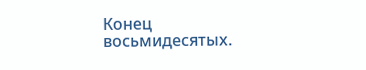Конец восьмидесятых.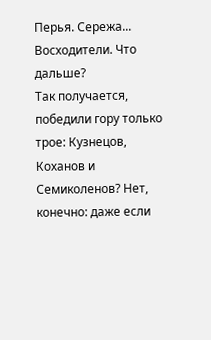Перья. Сережа...
Восходители. Что дальше?
Так получается, победили гору только трое: Кузнецов, Коханов и Семиколенов? Нет, конечно: даже если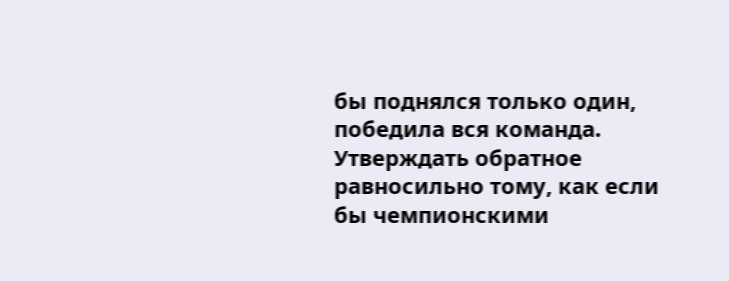бы поднялся только один, победила вся команда. Утверждать обратное равносильно тому, как если бы чемпионскими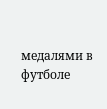медалями в футболе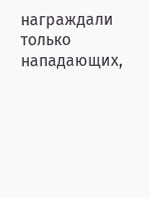награждали только нападающих,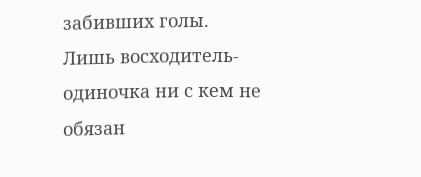забивших голы. Лишь восходитель-одиночка ни с кем не обязан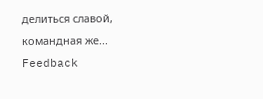делиться славой, командная же...
Feedback